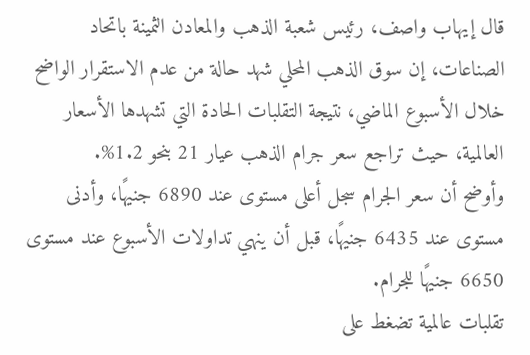قال إيهاب واصف، رئيس شعبة الذهب والمعادن الثمينة باتحاد الصناعات، إن سوق الذهب المحلي شهد حالة من عدم الاستقرار الواضح خلال الأسبوع الماضي، نتيجة التقلبات الحادة التي تشهدها الأسعار العالمية، حيث تراجع سعر جرام الذهب عيار 21 بنحو 1.2%.
وأوضح أن سعر الجرام سجل أعلى مستوى عند 6890 جنيهًا، وأدنى مستوى عند 6435 جنيهًا، قبل أن ينهي تداولات الأسبوع عند مستوى 6650 جنيهًا للجرام.
تقلبات عالمية تضغط على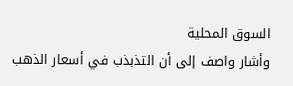السوق المحلية
وأشار واصف إلى أن التذبذب في أسعار الذهب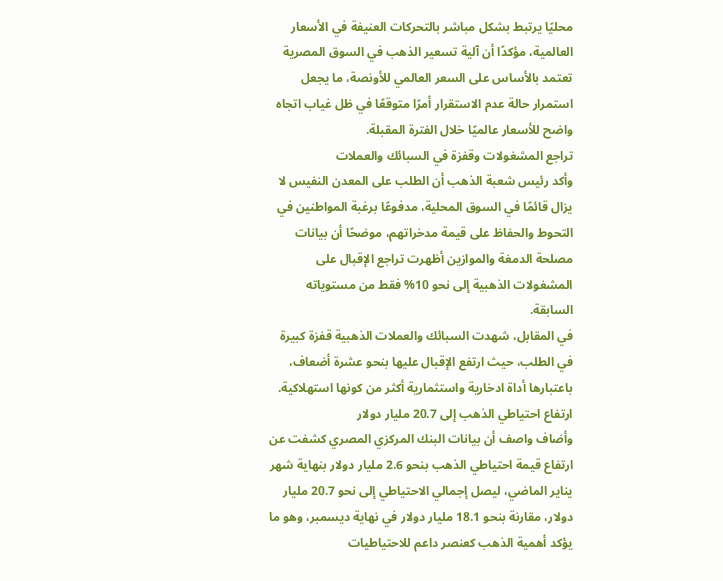محليًا يرتبط بشكل مباشر بالتحركات العنيفة في الأسعار العالمية، مؤكدًا أن آلية تسعير الذهب في السوق المصرية تعتمد بالأساس على السعر العالمي للأونصة، ما يجعل استمرار حالة عدم الاستقرار أمرًا متوقعًا في ظل غياب اتجاه واضح للأسعار عالميًا خلال الفترة المقبلة.
تراجع المشغولات وقفزة في السبائك والعملات
وأكد رئيس شعبة الذهب أن الطلب على المعدن النفيس لا يزال قائمًا في السوق المحلية، مدفوعًا برغبة المواطنين في التحوط والحفاظ على قيمة مدخراتهم، موضحًا أن بيانات مصلحة الدمغة والموازين أظهرت تراجع الإقبال على المشغولات الذهبية إلى نحو 10% فقط من مستوياته السابقة.
في المقابل، شهدت السبائك والعملات الذهبية قفزة كبيرة في الطلب، حيث ارتفع الإقبال عليها بنحو عشرة أضعاف، باعتبارها أداة ادخارية واستثمارية أكثر من كونها استهلاكية.
ارتفاع احتياطي الذهب إلى 20.7 مليار دولار
وأضاف واصف أن بيانات البنك المركزي المصري كشفت عن ارتفاع قيمة احتياطي الذهب بنحو 2.6 مليار دولار بنهاية شهر يناير الماضي، ليصل إجمالي الاحتياطي إلى نحو 20.7 مليار دولار، مقارنة بنحو 18.1 مليار دولار في نهاية ديسمبر، وهو ما يؤكد أهمية الذهب كعنصر داعم للاحتياطيات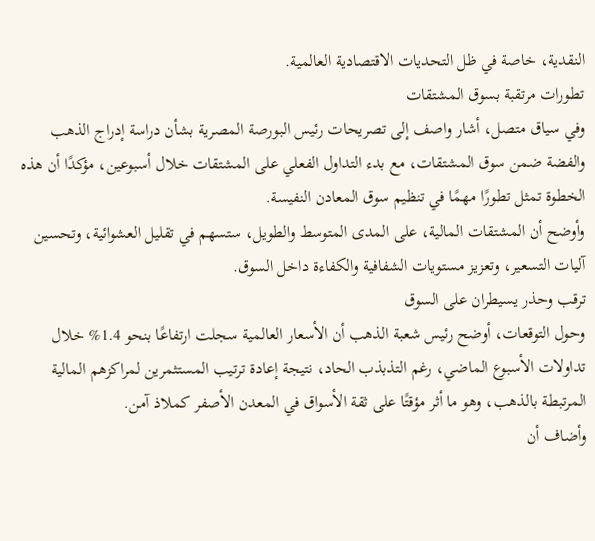النقدية، خاصة في ظل التحديات الاقتصادية العالمية.
تطورات مرتقبة بسوق المشتقات
وفي سياق متصل، أشار واصف إلى تصريحات رئيس البورصة المصرية بشأن دراسة إدراج الذهب والفضة ضمن سوق المشتقات، مع بدء التداول الفعلي على المشتقات خلال أسبوعين، مؤكدًا أن هذه الخطوة تمثل تطورًا مهمًا في تنظيم سوق المعادن النفيسة.
وأوضح أن المشتقات المالية، على المدى المتوسط والطويل، ستسهم في تقليل العشوائية، وتحسين آليات التسعير، وتعزيز مستويات الشفافية والكفاءة داخل السوق.
ترقب وحذر يسيطران على السوق
وحول التوقعات، أوضح رئيس شعبة الذهب أن الأسعار العالمية سجلت ارتفاعًا بنحو 1.4% خلال تداولات الأسبوع الماضي، رغم التذبذب الحاد، نتيجة إعادة ترتيب المستثمرين لمراكزهم المالية المرتبطة بالذهب، وهو ما أثر مؤقتًا على ثقة الأسواق في المعدن الأصفر كملاذ آمن.
وأضاف أن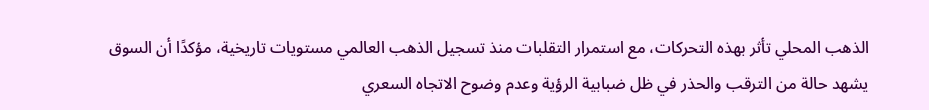الذهب المحلي تأثر بهذه التحركات، مع استمرار التقلبات منذ تسجيل الذهب العالمي مستويات تاريخية، مؤكدًا أن السوق يشهد حالة من الترقب والحذر في ظل ضبابية الرؤية وعدم وضوح الاتجاه السعري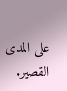على المدى القصير.